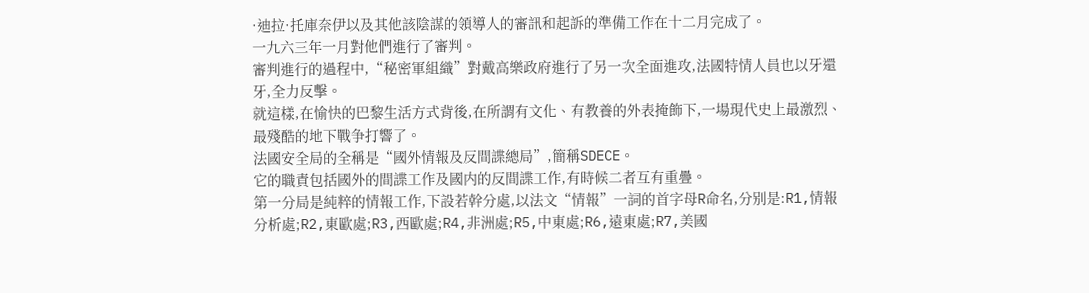·迪拉·托庫奈伊以及其他該陰謀的領導人的審訊和起訴的準備工作在十二月完成了。
一九六三年一月對他們進行了審判。
審判進行的過程中,“秘密軍組織”對戴高樂政府進行了另一次全面進攻,法國特情人員也以牙還牙,全力反擊。
就這樣,在愉快的巴黎生活方式背後,在所謂有文化、有教養的外表掩飾下,一場現代史上最激烈、最殘酷的地下戰争打響了。
法國安全局的全稱是“國外情報及反間諜總局”,簡稱SDECE。
它的職責包括國外的間諜工作及國内的反間諜工作,有時候二者互有重疊。
第一分局是純粹的情報工作,下設若幹分處,以法文“情報”一詞的首字母R命名,分别是:R1,情報分析處;R2,東歐處;R3,西歐處;R4,非洲處;R5,中東處;R6,遠東處;R7,美國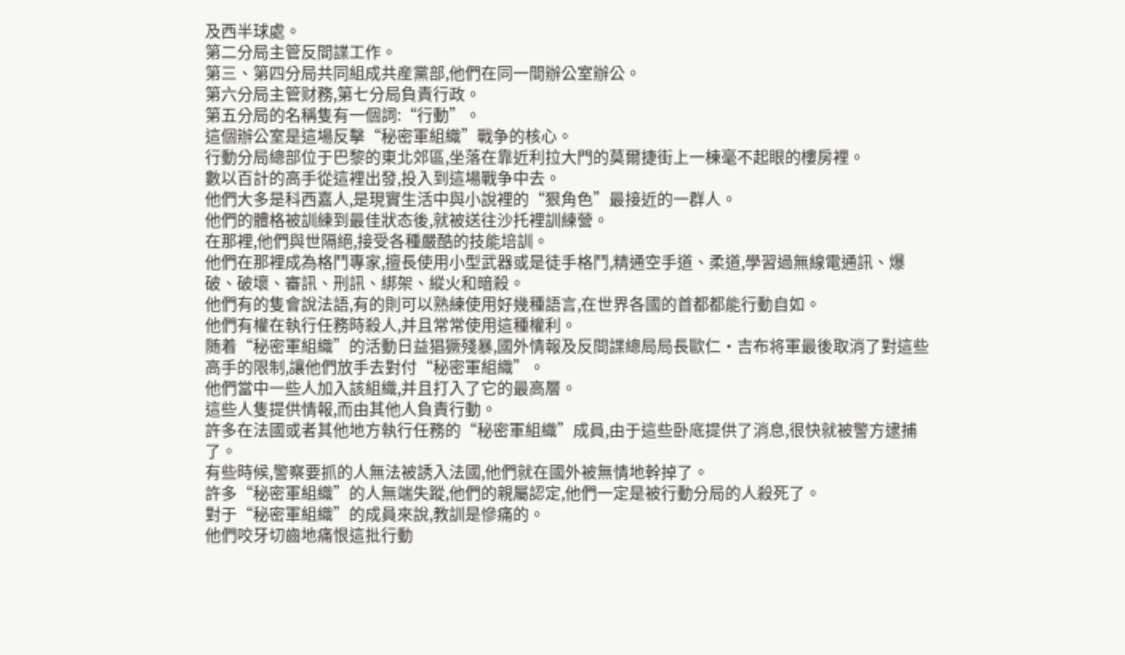及西半球處。
第二分局主管反間諜工作。
第三、第四分局共同組成共産黨部,他們在同一間辦公室辦公。
第六分局主管财務,第七分局負責行政。
第五分局的名稱隻有一個詞:“行動”。
這個辦公室是這場反擊“秘密軍組織”戰争的核心。
行動分局總部位于巴黎的東北郊區,坐落在靠近利拉大門的莫爾捷街上一棟毫不起眼的樓房裡。
數以百計的高手從這裡出發,投入到這場戰争中去。
他們大多是科西嘉人,是現實生活中與小說裡的“狠角色”最接近的一群人。
他們的體格被訓練到最佳狀态後,就被送往沙托裡訓練營。
在那裡,他們與世隔絕,接受各種嚴酷的技能培訓。
他們在那裡成為格鬥專家,擅長使用小型武器或是徒手格鬥,精通空手道、柔道,學習過無線電通訊、爆破、破壞、審訊、刑訊、綁架、縱火和暗殺。
他們有的隻會說法語,有的則可以熟練使用好幾種語言,在世界各國的首都都能行動自如。
他們有權在執行任務時殺人,并且常常使用這種權利。
随着“秘密軍組織”的活動日益猖獗殘暴,國外情報及反間諜總局局長歐仁·吉布将軍最後取消了對這些高手的限制,讓他們放手去對付“秘密軍組織”。
他們當中一些人加入該組織,并且打入了它的最高層。
這些人隻提供情報,而由其他人負責行動。
許多在法國或者其他地方執行任務的“秘密軍組織”成員,由于這些卧底提供了消息,很快就被警方逮捕了。
有些時候,警察要抓的人無法被誘入法國,他們就在國外被無情地幹掉了。
許多“秘密軍組織”的人無端失蹤,他們的親屬認定,他們一定是被行動分局的人殺死了。
對于“秘密軍組織”的成員來說,教訓是慘痛的。
他們咬牙切齒地痛恨這批行動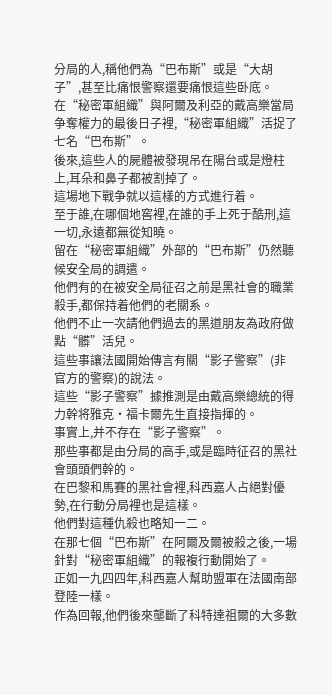分局的人,稱他們為“巴布斯”或是“大胡子”,甚至比痛恨警察還要痛恨這些卧底。
在“秘密軍組織”與阿爾及利亞的戴高樂當局争奪權力的最後日子裡,“秘密軍組織”活捉了七名“巴布斯”。
後來,這些人的屍體被發現吊在陽台或是燈柱上,耳朵和鼻子都被割掉了。
這場地下戰争就以這樣的方式進行着。
至于誰,在哪個地窖裡,在誰的手上死于酷刑,這一切,永遠都無從知曉。
留在“秘密軍組織”外部的“巴布斯”仍然聽候安全局的調遣。
他們有的在被安全局征召之前是黑社會的職業殺手,都保持着他們的老關系。
他們不止一次請他們過去的黑道朋友為政府做點“髒”活兒。
這些事讓法國開始傳言有關“影子警察”(非官方的警察)的說法。
這些“影子警察”據推測是由戴高樂總統的得力幹将雅克·福卡爾先生直接指揮的。
事實上,并不存在“影子警察”。
那些事都是由分局的高手,或是臨時征召的黑社會頭頭們幹的。
在巴黎和馬賽的黑社會裡,科西嘉人占絕對優勢,在行動分局裡也是這樣。
他們對這種仇殺也略知一二。
在那七個“巴布斯”在阿爾及爾被殺之後,一場針對“秘密軍組織”的報複行動開始了。
正如一九四四年,科西嘉人幫助盟軍在法國南部登陸一樣。
作為回報,他們後來壟斷了科特達祖爾的大多數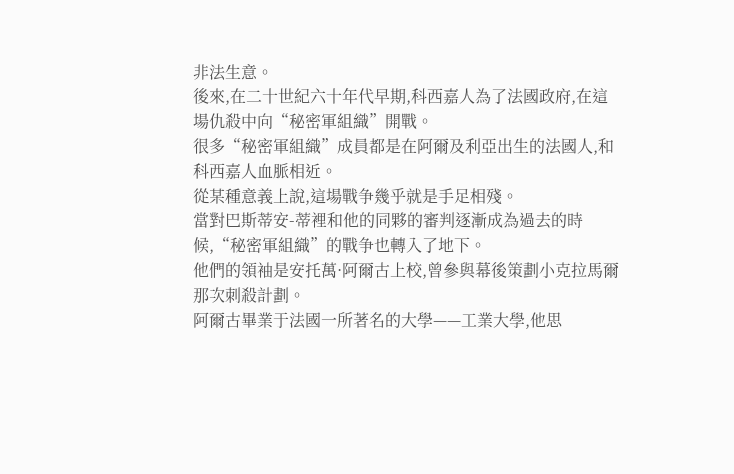非法生意。
後來,在二十世紀六十年代早期,科西嘉人為了法國政府,在這場仇殺中向“秘密軍組織”開戰。
很多“秘密軍組織”成員都是在阿爾及利亞出生的法國人,和科西嘉人血脈相近。
從某種意義上說,這場戰争幾乎就是手足相殘。
當對巴斯蒂安-蒂裡和他的同夥的審判逐漸成為過去的時候,“秘密軍組織”的戰争也轉入了地下。
他們的領袖是安托萬·阿爾古上校,曾參與幕後策劃小克拉馬爾那次刺殺計劃。
阿爾古畢業于法國一所著名的大學——工業大學,他思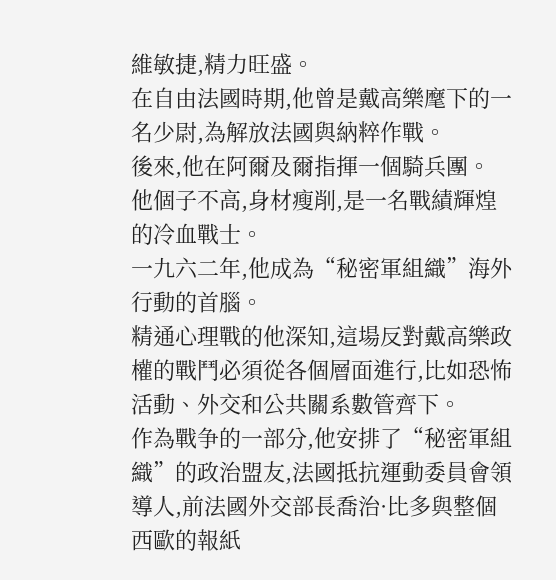維敏捷,精力旺盛。
在自由法國時期,他曾是戴高樂麾下的一名少尉,為解放法國與納粹作戰。
後來,他在阿爾及爾指揮一個騎兵團。
他個子不高,身材瘦削,是一名戰績輝煌的冷血戰士。
一九六二年,他成為“秘密軍組織”海外行動的首腦。
精通心理戰的他深知,這場反對戴高樂政權的戰鬥必須從各個層面進行,比如恐怖活動、外交和公共關系數管齊下。
作為戰争的一部分,他安排了“秘密軍組織”的政治盟友,法國抵抗運動委員會領導人,前法國外交部長喬治·比多與整個西歐的報紙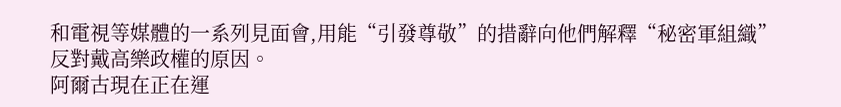和電視等媒體的一系列見面會,用能“引發尊敬”的措辭向他們解釋“秘密軍組織”反對戴高樂政權的原因。
阿爾古現在正在運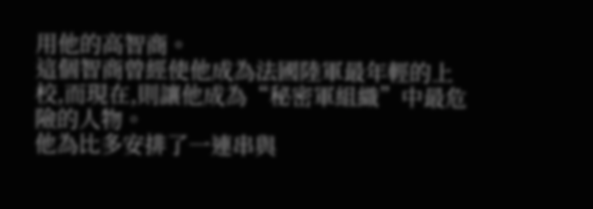用他的高智商。
這個智商曾經使他成為法國陸軍最年輕的上校,而現在,則讓他成為“秘密軍組織”中最危險的人物。
他為比多安排了一連串與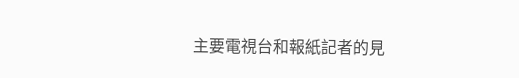主要電視台和報紙記者的見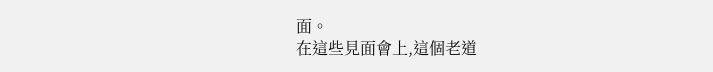面。
在這些見面會上,這個老道